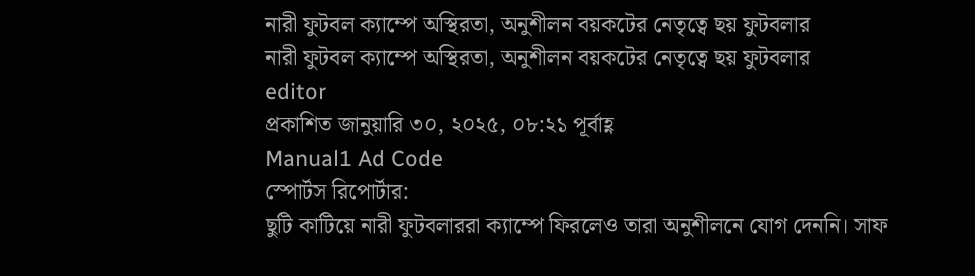নারী ফুটবল ক্যাম্পে অস্থিরতা, অনুশীলন বয়কটের নেতৃত্বে ছয় ফুটবলার
নারী ফুটবল ক্যাম্পে অস্থিরতা, অনুশীলন বয়কটের নেতৃত্বে ছয় ফুটবলার
editor
প্রকাশিত জানুয়ারি ৩০, ২০২৫, ০৮:২১ পূর্বাহ্ণ
Manual1 Ad Code
স্পোর্টস রিপোর্টার:
ছুটি কাটিয়ে নারী ফুটবলাররা ক্যাম্পে ফিরলেও তারা অনুশীলনে যোগ দেননি। সাফ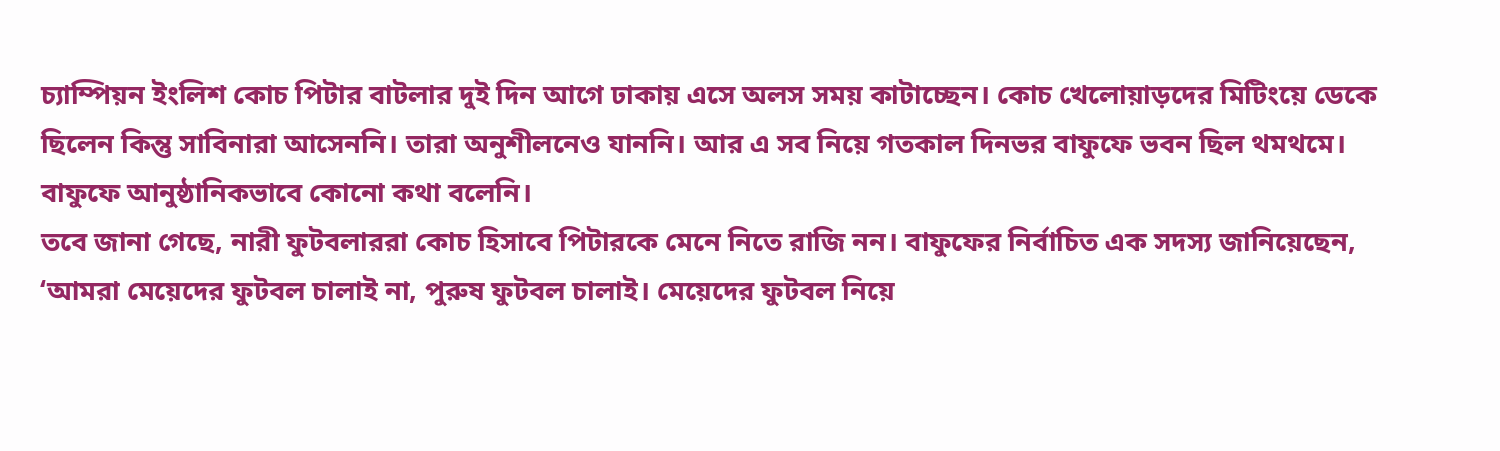চ্যাম্পিয়ন ইংলিশ কোচ পিটার বাটলার দুই দিন আগে ঢাকায় এসে অলস সময় কাটাচ্ছেন। কোচ খেলোয়াড়দের মিটিংয়ে ডেকে ছিলেন কিন্তু সাবিনারা আসেননি। তারা অনুশীলনেও যাননি। আর এ সব নিয়ে গতকাল দিনভর বাফুফে ভবন ছিল থমথমে। বাফুফে আনুষ্ঠানিকভাবে কোনো কথা বলেনি।
তবে জানা গেছে, নারী ফুটবলাররা কোচ হিসাবে পিটারকে মেনে নিতে রাজি নন। বাফুফের নির্বাচিত এক সদস্য জানিয়েছেন, ‘আমরা মেয়েদের ফুটবল চালাই না, পুরুষ ফুটবল চালাই। মেয়েদের ফুটবল নিয়ে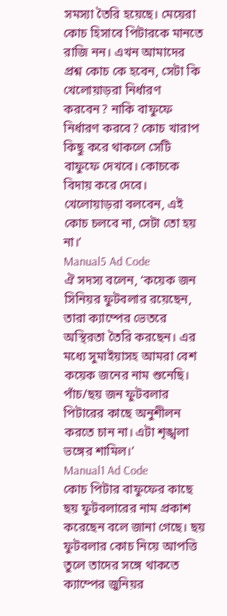সমস্যা তৈরি হয়েছে। মেয়েরা কোচ হিসাবে পিটারকে মানতে রাজি নন। এখন আমাদের প্রশ্ন কোচ কে হবেন, সেটা কি খেলোয়াড়রা নির্ধারণ করবেন? নাকি বাফুফে নির্ধারণ করবে? কোচ খারাপ কিছু করে থাকলে সেটি বাফুফে দেখবে। কোচকে বিদায় করে দেবে। খেলোয়াড়রা বলবেন, এই কোচ চলবে না, সেটা তো হয় না।’
Manual5 Ad Code
ঐ সদস্য বলেন, ‘কয়েক জন সিনিয়র ফুটবলার রয়েছেন, তারা ক্যাম্পের ভেতরে অস্থিরতা তৈরি করছেন। এর মধ্যে সুমাইয়াসহ আমরা বেশ কয়েক জনের নাম শুনেছি। পাঁচ/ছয় জন ফুটবলার পিটারের কাছে অনুশীলন করতে চান না। এটা শৃঙ্খলা ভঙ্গের শামিল।’
Manual1 Ad Code
কোচ পিটার বাফুফের কাছে ছয় ফুটবলারের নাম প্রকাশ করেছেন বলে জানা গেছে। ছয় ফুটবলার কোচ নিয়ে আপত্তি তুলে তাদের সঙ্গে থাকতে ক্যাম্পের জুনিয়র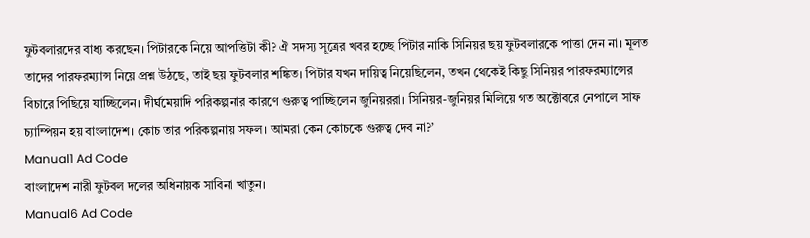ফুটবলারদের বাধ্য করছেন। পিটারকে নিয়ে আপত্তিটা কী? ঐ সদস্য সূত্রের খবর হচ্ছে পিটার নাকি সিনিয়র ছয় ফুটবলারকে পাত্তা দেন না। মূলত তাদের পারফরম্যান্স নিয়ে প্রশ্ন উঠছে, তাই ছয় ফুটবলার শঙ্কিত। পিটার যখন দায়িত্ব নিয়েছিলেন, তখন থেকেই কিছু সিনিয়র পারফরম্যান্সের বিচারে পিছিয়ে যাচ্ছিলেন। দীর্ঘমেয়াদি পরিকল্পনার কারণে গুরুত্ব পাচ্ছিলেন জুনিয়ররা। সিনিয়র-জুনিয়র মিলিয়ে গত অক্টোবরে নেপালে সাফ চ্যাম্পিয়ন হয় বাংলাদেশ। কোচ তার পরিকল্পনায় সফল। আমরা কেন কোচকে গুরুত্ব দেব না?’
Manual1 Ad Code
বাংলাদেশ নারী ফুটবল দলের অধিনায়ক সাবিনা খাতুন।
Manual6 Ad Code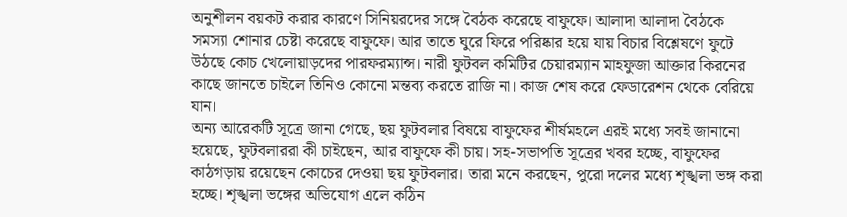অনুশীলন বয়কট করার কারণে সিনিয়রদের সঙ্গে বৈঠক করেছে বাফুফে। আলাদা আলাদা বৈঠকে সমস্যা শোনার চেষ্টা করেছে বাফুফে। আর তাতে ঘুরে ফিরে পরিষ্কার হয়ে যায় বিচার বিশ্লেষণে ফুটে উঠছে কোচ খেলোয়াড়দের পারফরম্যান্স। নারী ফুটবল কমিটির চেয়ারম্যান মাহফুজা আক্তার কিরনের কাছে জানতে চাইলে তিনিও কোনো মন্তব্য করতে রাজি না। কাজ শেষ করে ফেডারেশন থেকে বেরিয়ে যান।
অন্য আরেকটি সূত্রে জানা গেছে, ছয় ফুটবলার বিষয়ে বাফুফের শীর্ষমহলে এরই মধ্যে সবই জানানো হয়েছে, ফুটবলাররা কী চাইছেন, আর বাফুফে কী চায়। সহ-সভাপতি সূত্রের খবর হচ্ছে, বাফুফের কাঠগড়ায় রয়েছেন কোচের দেওয়া ছয় ফুটবলার। তারা মনে করছেন, পুরো দলের মধ্যে শৃঙ্খলা ভঙ্গ করা হচ্ছে। শৃঙ্খলা ভঙ্গের অভিযোগ এলে কঠিন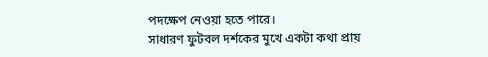পদক্ষেপ নেওয়া হতে পারে।
সাধারণ ফুটবল দর্শকের মুখে একটা কথা প্রায়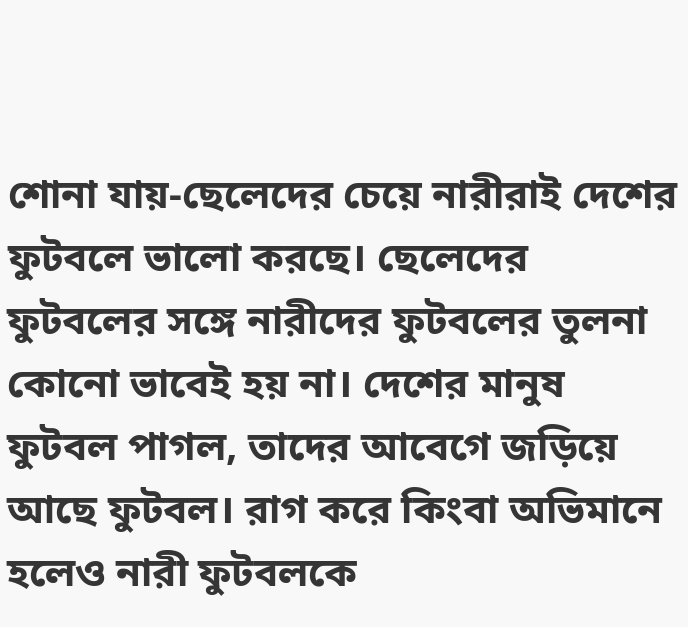শোনা যায়-ছেলেদের চেয়ে নারীরাই দেশের ফুটবলে ভালো করছে। ছেলেদের ফুটবলের সঙ্গে নারীদের ফুটবলের তুলনা কোনো ভাবেই হয় না। দেশের মানুষ ফুটবল পাগল, তাদের আবেগে জড়িয়ে আছে ফুটবল। রাগ করে কিংবা অভিমানে হলেও নারী ফুটবলকে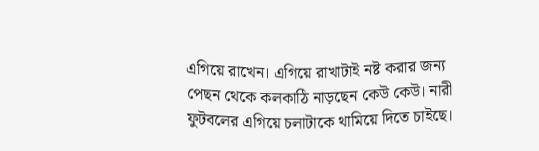এগিয়ে রাখেন। এগিয়ে রাখাটাই নষ্ট করার জন্য পেছন থেকে কলকাঠি নাড়ছেন কেউ কেউ। নারী ফুটবলের এগিয়ে চলাটাকে থামিয়ে দিতে চাইছে।